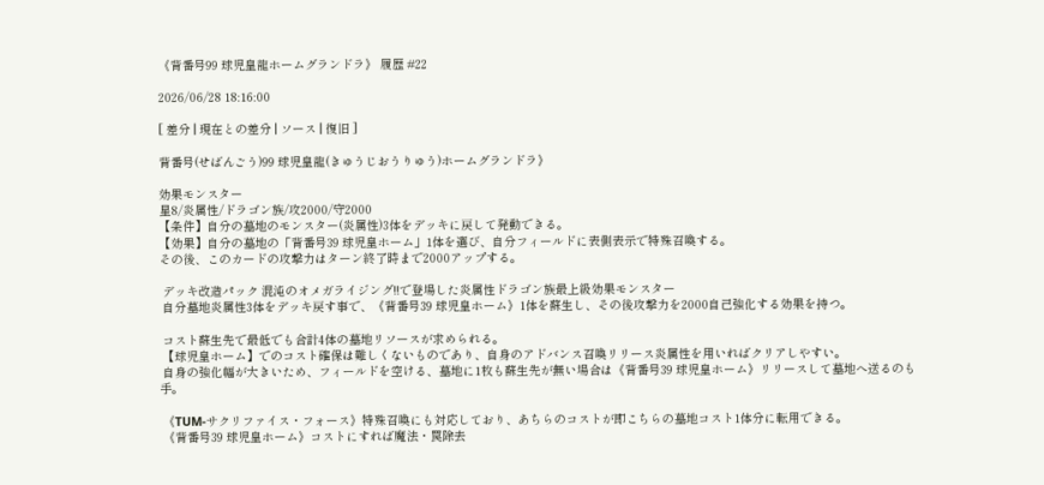《背番号99 球児皇龍ホームグランドラ》 履歴 #22

2026/06/28 18:16:00

[ 差分 | 現在との差分 | ソース | 復旧 ]

背番号(せばんごう)99 球児皇龍(きゅうじおうりゅう)ホームグランドラ》

効果モンスター
星8/炎属性/ドラゴン族/攻2000/守2000
【条件】自分の墓地のモンスター(炎属性)3体をデッキに戻して発動できる。
【効果】自分の墓地の「背番号39 球児皇ホーム」1体を選び、自分フィールドに表側表示で特殊召喚する。
その後、このカードの攻撃力はターン終了時まで2000アップする。

 デッキ改造パック 混沌のオメガライジング!!で登場した炎属性ドラゴン族最上級効果モンスター
 自分墓地炎属性3体をデッキ戻す事で、《背番号39 球児皇ホーム》1体を蘇生し、その後攻撃力を2000自己強化する効果を持つ。

 コスト蘇生先で最低でも合計4体の墓地リソースが求められる。
 【球児皇ホーム】でのコスト確保は難しくないものであり、自身のアドバンス召喚リリース炎属性を用いればクリアしやすい。
 自身の強化幅が大きいため、フィールドを空ける、墓地に1枚も蘇生先が無い場合は《背番号39 球児皇ホーム》リリースして墓地へ送るのも手。

 《TUM-サクリファイス・フォース》特殊召喚にも対応しており、あちらのコストが即こちらの墓地コスト1体分に転用できる。
 《背番号39 球児皇ホーム》コストにすれば魔法・罠除去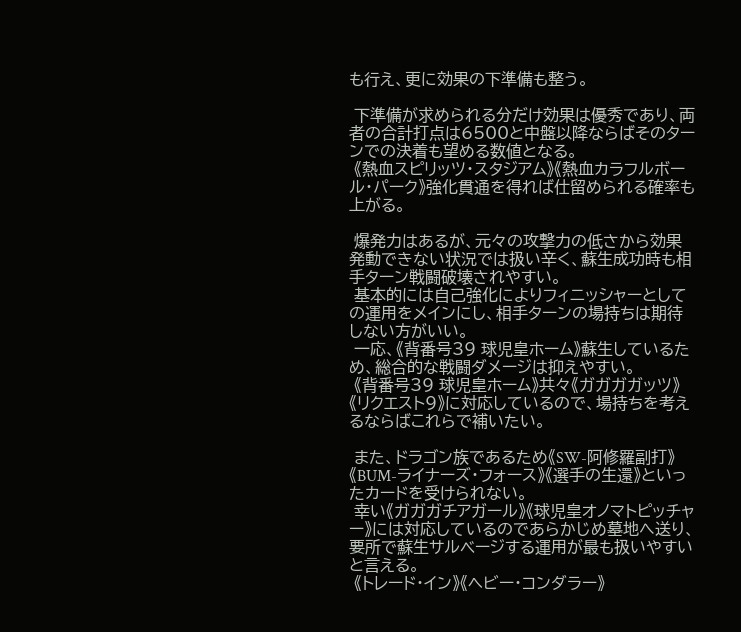も行え、更に効果の下準備も整う。

 下準備が求められる分だけ効果は優秀であり、両者の合計打点は6500と中盤以降ならばそのターンでの決着も望める数値となる。
 《熱血スピリッツ・スタジアム》《熱血カラフルボール・パーク》強化貫通を得れば仕留められる確率も上がる。

 爆発力はあるが、元々の攻撃力の低さから効果発動できない状況では扱い辛く、蘇生成功時も相手ターン戦闘破壊されやすい。
 基本的には自己強化によりフィニッシャーとしての運用をメインにし、相手ターンの場持ちは期待しない方がいい。
 一応、《背番号39 球児皇ホーム》蘇生しているため、総合的な戦闘ダメージは抑えやすい。
 《背番号39 球児皇ホーム》共々《ガガガガッツ》《リクエスト9》に対応しているので、場持ちを考えるならばこれらで補いたい。

 また、ドラゴン族であるため《SW-阿修羅副打》《BUM-ライナーズ・フォース》《選手の生還》といったカードを受けられない。
 幸い《ガガガチアガール》《球児皇オノマトピッチャー》には対応しているのであらかじめ墓地へ送り、要所で蘇生サルベージする運用が最も扱いやすいと言える。
 《トレード・イン》《ヘビー・コンダラー》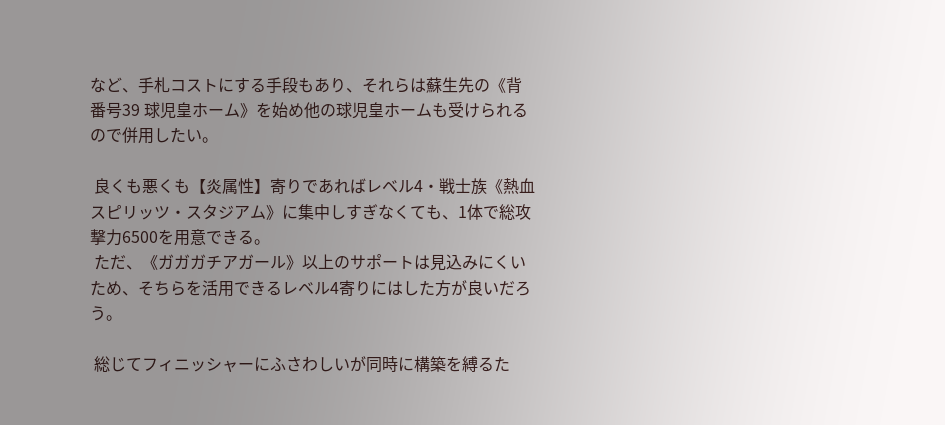など、手札コストにする手段もあり、それらは蘇生先の《背番号39 球児皇ホーム》を始め他の球児皇ホームも受けられるので併用したい。

 良くも悪くも【炎属性】寄りであればレベル4・戦士族《熱血スピリッツ・スタジアム》に集中しすぎなくても、1体で総攻撃力6500を用意できる。
 ただ、《ガガガチアガール》以上のサポートは見込みにくいため、そちらを活用できるレベル4寄りにはした方が良いだろう。

 総じてフィニッシャーにふさわしいが同時に構築を縛るた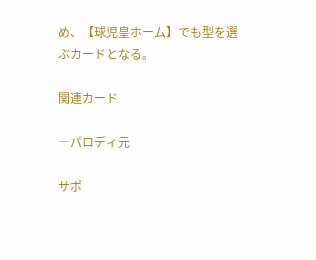め、【球児皇ホーム】でも型を選ぶカードとなる。

関連カード

―パロディ元

サポ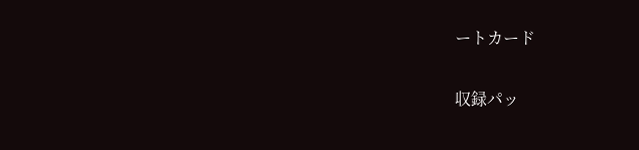ートカード

収録パッ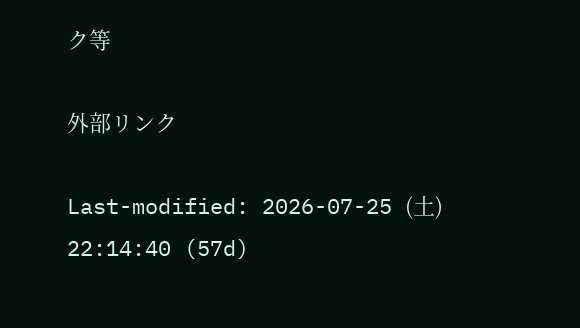ク等

外部リンク

Last-modified: 2026-07-25 (土) 22:14:40 (57d)